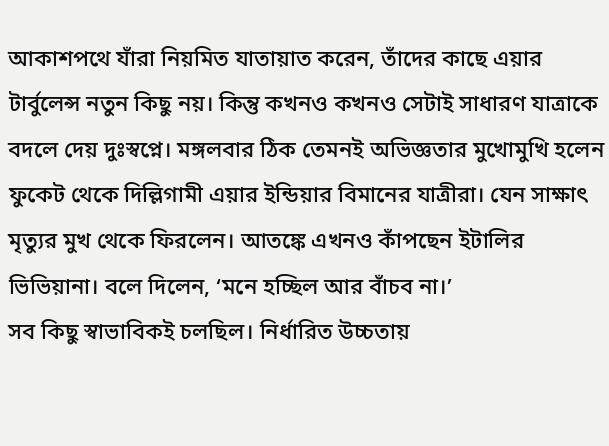আকাশপথে যাঁরা নিয়মিত যাতায়াত করেন, তাঁদের কাছে এয়ার টার্বুলেন্স নতুন কিছু নয়। কিন্তু কখনও কখনও সেটাই সাধারণ যাত্রাকে বদলে দেয় দুঃস্বপ্নে। মঙ্গলবার ঠিক তেমনই অভিজ্ঞতার মুখোমুখি হলেন ফুকেট থেকে দিল্লিগামী এয়ার ইন্ডিয়ার বিমানের যাত্রীরা। যেন সাক্ষাৎ মৃত্যুর মুখ থেকে ফিরলেন। আতঙ্কে এখনও কাঁপছেন ইটালির ভিভিয়ানা। বলে দিলেন, ‘মনে হচ্ছিল আর বাঁচব না।’
সব কিছু স্বাভাবিকই চলছিল। নির্ধারিত উচ্চতায়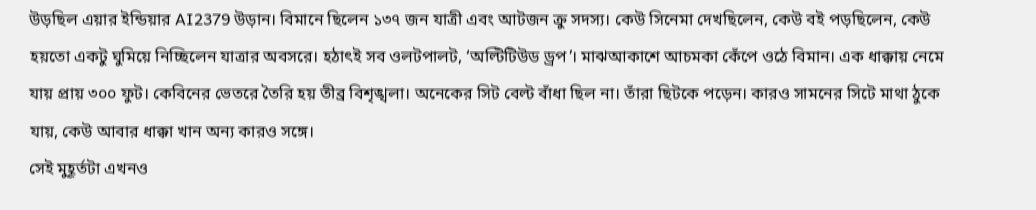উড়ছিল এয়ার ইন্ডিয়ার AI2379 উড়ান। বিমানে ছিলেন ১৩৭ জন যাত্রী এবং আটজন ক্রু সদস্য। কেউ সিনেমা দেখছিলেন, কেউ বই পড়ছিলেন, কেউ হয়তো একটু ঘুমিয়ে নিচ্ছিলেন যাত্রার অবসরে। হঠাৎই সব ওলটপালট, ‘অল্টিটিউড ড্রপ’। মাঝআকাশে আচমকা কেঁপে ওঠে বিমান। এক ধাক্কায় নেমে যায় প্রায় ৩০০ ফুট। কেবিনের ভেতরে তৈরি হয় তীব্র বিশৃঙ্খলা। অনেকের সিট বেল্ট বাঁধা ছিল না। তাঁরা ছিটকে পড়েন। কারও সামনের সিটে মাথা ঠুকে যায়, কেউ আবার ধাক্কা খান অন্য কারও সঙ্গে।
সেই মুহূর্তটা এখনও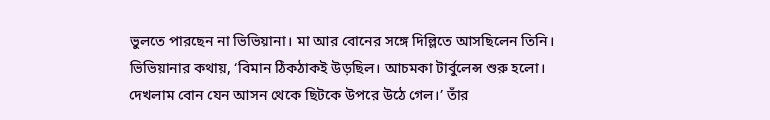ভুলতে পারছেন না ভিভিয়ানা। মা আর বোনের সঙ্গে দিল্লিতে আসছিলেন তিনি। ভিভিয়ানার কথায়, ‘বিমান ঠিকঠাকই উড়ছিল। আচমকা টার্বুলেন্স শুরু হলো। দেখলাম বোন যেন আসন থেকে ছিটকে উপরে উঠে গেল।’ তাঁর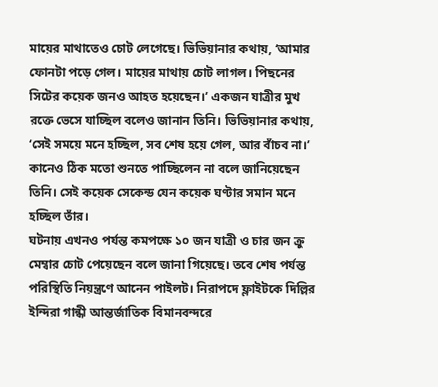মায়ের মাথাতেও চোট লেগেছে। ভিভিয়ানার কথায়, ‘আমার ফোনটা পড়ে গেল। মায়ের মাথায় চোট লাগল। পিছনের সিটের কয়েক জনও আহত হয়েছেন।’ একজন যাত্রীর মুখ রক্তে ভেসে যাচ্ছিল বলেও জানান তিনি। ভিভিয়ানার কথায়, ‘সেই সময়ে মনে হচ্ছিল, সব শেষ হয়ে গেল, আর বাঁচব না।’ কানেও ঠিক মতো শুনতে পাচ্ছিলেন না বলে জানিয়েছেন তিনি। সেই কয়েক সেকেন্ড যেন কয়েক ঘণ্টার সমান মনে হচ্ছিল তাঁর।
ঘটনায় এখনও পর্যন্ত কমপক্ষে ১০ জন যাত্রী ও চার জন ক্রু মেম্বার চোট পেয়েছেন বলে জানা গিয়েছে। তবে শেষ পর্যন্ত পরিস্থিতি নিয়ন্ত্রণে আনেন পাইলট। নিরাপদে ফ্লাইটকে দিল্লির ইন্দিরা গান্ধী আন্তর্জাতিক বিমানবন্দরে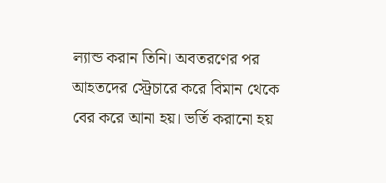ল্যান্ড করান তিনি। অবতরণের পর আহতদের স্ট্রেচারে করে বিমান থেকে বের করে আনা হয়। ভর্তি করানো হয়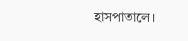হাসপাতালে।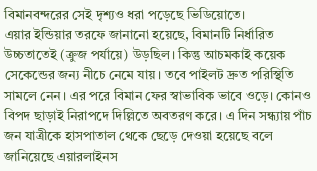বিমানবন্দরের সেই দৃশ্যও ধরা পড়েছে ভিডিয়োতে।
এয়ার ইন্ডিয়ার তরফে জানানো হয়েছে, বিমানটি নির্ধারিত উচ্চতাতেই (ক্রুজ পর্যায়ে) উড়ছিল। কিন্তু আচমকাই কয়েক সেকেন্ডের জন্য নীচে নেমে যায়। তবে পাইলট দ্রুত পরিস্থিতি সামলে নেন। এর পরে বিমান ফের স্বাভাবিক ভাবে ওড়ে। কোনও বিপদ ছাড়াই নিরাপদে দিল্লিতে অবতরণ করে। এ দিন সন্ধ্যায় পাঁচ জন যাত্রীকে হাসপাতাল থেকে ছেড়ে দেওয়া হয়েছে বলে জানিয়েছে এয়ারলাইনস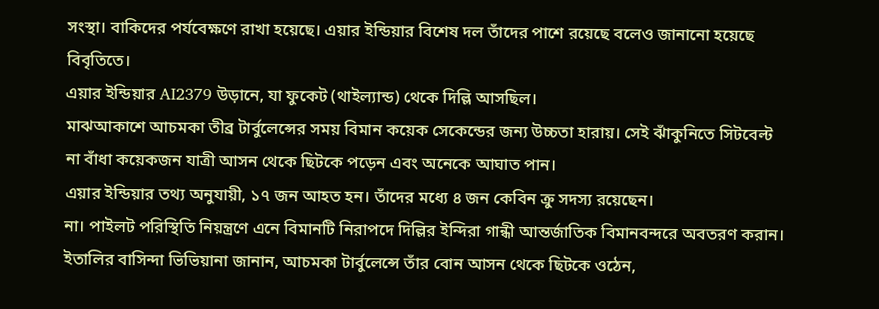সংস্থা। বাকিদের পর্যবেক্ষণে রাখা হয়েছে। এয়ার ইন্ডিয়ার বিশেষ দল তাঁদের পাশে রয়েছে বলেও জানানো হয়েছে বিবৃতিতে।
এয়ার ইন্ডিয়ার AI2379 উড়ানে, যা ফুকেট (থাইল্যান্ড) থেকে দিল্লি আসছিল।
মাঝআকাশে আচমকা তীব্র টার্বুলেন্সের সময় বিমান কয়েক সেকেন্ডের জন্য উচ্চতা হারায়। সেই ঝাঁকুনিতে সিটবেল্ট না বাঁধা কয়েকজন যাত্রী আসন থেকে ছিটকে পড়েন এবং অনেকে আঘাত পান।
এয়ার ইন্ডিয়ার তথ্য অনুযায়ী, ১৭ জন আহত হন। তাঁদের মধ্যে ৪ জন কেবিন ক্রু সদস্য রয়েছেন।
না। পাইলট পরিস্থিতি নিয়ন্ত্রণে এনে বিমানটি নিরাপদে দিল্লির ইন্দিরা গান্ধী আন্তর্জাতিক বিমানবন্দরে অবতরণ করান।
ইতালির বাসিন্দা ভিভিয়ানা জানান, আচমকা টার্বুলেন্সে তাঁর বোন আসন থেকে ছিটকে ওঠেন,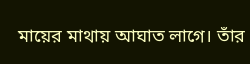মায়ের মাথায় আঘাত লাগে। তাঁর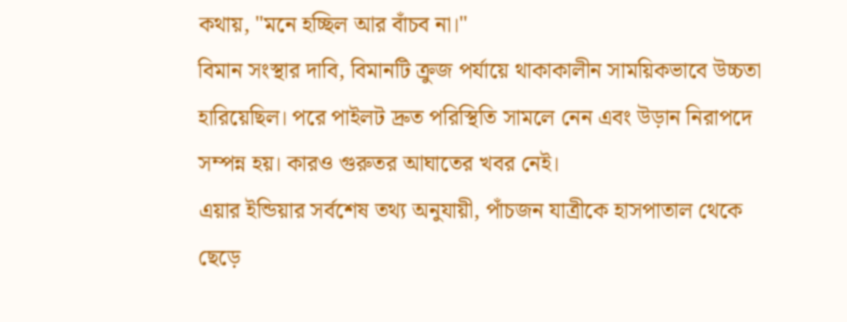কথায়, "মনে হচ্ছিল আর বাঁচব না।"
বিমান সংস্থার দাবি, বিমানটি ক্রুজ পর্যায়ে থাকাকালীন সাময়িকভাবে উচ্চতা হারিয়েছিল। পরে পাইলট দ্রুত পরিস্থিতি সামলে নেন এবং উড়ান নিরাপদে সম্পন্ন হয়। কারও গুরুতর আঘাতের খবর নেই।
এয়ার ইন্ডিয়ার সর্বশেষ তথ্য অনুযায়ী, পাঁচজন যাত্রীকে হাসপাতাল থেকে ছেড়ে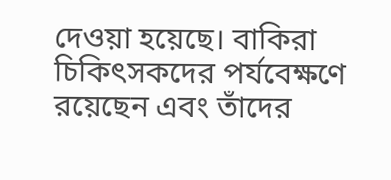দেওয়া হয়েছে। বাকিরা চিকিৎসকদের পর্যবেক্ষণে রয়েছেন এবং তাঁদের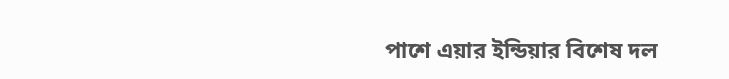পাশে এয়ার ইন্ডিয়ার বিশেষ দল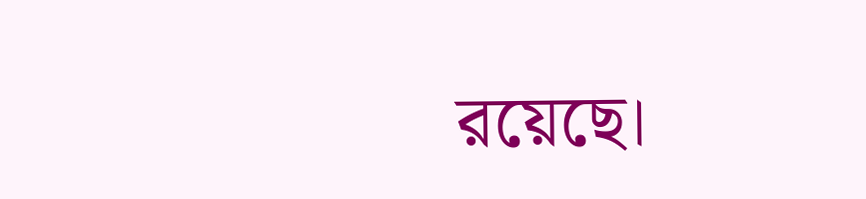রয়েছে।